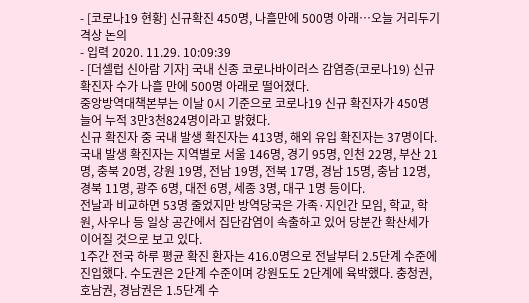- [코로나19 현황] 신규확진 450명, 나흘만에 500명 아래…오늘 거리두기 격상 논의
- 입력 2020. 11.29. 10:09:39
- [더셀럽 신아람 기자] 국내 신종 코로나바이러스 감염증(코로나19) 신규 확진자 수가 나흘 만에 500명 아래로 떨어졌다.
중앙방역대책본부는 이날 0시 기준으로 코로나19 신규 확진자가 450명 늘어 누적 3만3천824명이라고 밝혔다.
신규 확진자 중 국내 발생 확진자는 413명, 해외 유입 확진자는 37명이다. 국내 발생 확진자는 지역별로 서울 146명, 경기 95명, 인천 22명, 부산 21명, 충북 20명, 강원 19명, 전남 19명, 전북 17명, 경남 15명, 충남 12명, 경북 11명, 광주 6명, 대전 6명, 세종 3명, 대구 1명 등이다.
전날과 비교하면 53명 줄었지만 방역당국은 가족·지인간 모임, 학교, 학원, 사우나 등 일상 공간에서 집단감염이 속출하고 있어 당분간 확산세가 이어질 것으로 보고 있다.
1주간 전국 하루 평균 확진 환자는 416.0명으로 전날부터 2.5단계 수준에 진입했다. 수도권은 2단계 수준이며 강원도도 2단계에 육박했다. 충청권, 호남권, 경남권은 1.5단계 수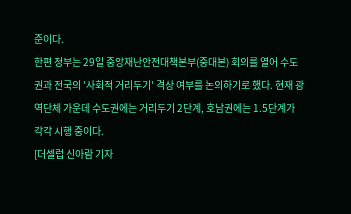준이다.
한편 정부는 29일 중앙재난안전대책본부(중대본) 회의를 열어 수도권과 전국의 '사회적 거리두기' 격상 여부를 논의하기로 했다. 현재 광역단체 가운데 수도권에는 거리두기 2단계, 호남권에는 1.5단계가 각각 시행 중이다.
[더셀럽 신아람 기자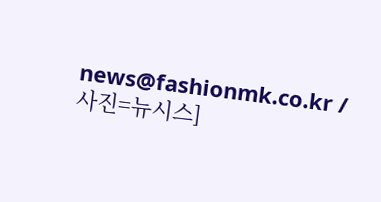news@fashionmk.co.kr / 사진=뉴시스]